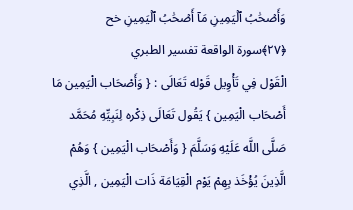وَأَصۡحَٰبُ ٱلۡيَمِينِ مَآ أَصۡحَٰبُ ٱلۡيَمِينِ خح
﴿٢٧﴾سورة الواقعة تفسير الطبري
الْقَوْل فِي تَأْوِيل قَوْله تَعَالَى : { وَأَصْحَاب الْيَمِين مَا أَصْحَاب الْيَمِين } يَقُول تَعَالَى ذِكْره لِنَبِيِّهِ مُحَمَّد صَلَّى اللَّه عَلَيْهِ وَسَلَّمَ { وَأَصْحَاب الْيَمِين } وَهُمْ الَّذِينَ يُؤْخَذ بِهِمْ يَوْم الْقِيَامَة ذَات الْيَمِين , الَّذِي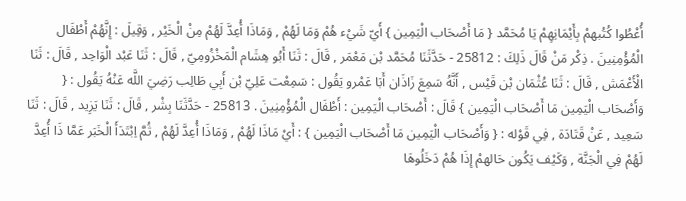أُعْطُوا كُتُبهمْ بِأَيْمَانِهِمْ يَا مُحَمَّد { مَا أَصْحَاب الْيَمِين } أَيّ شَيْء هُمْ وَمَا لَهُمْ , وَمَاذَا أُعِدَّ لَهُمْ مِنْ الْخَيْر , وَقِيلَ : إِنَّهُمْ أَطْفَال الْمُؤْمِنِينَ . ذِكْر مَنْ قَالَ ذَلِكَ : 25812 - حَدَّثَنَا مُحَمَّد بْن مَعْمَر , قَالَ : ثَنَا أَبُو هِشَام الْمَخْزُومِيّ , قَالَ : ثَنَا عَبْد الْوَاحِد , قَالَ : ثَنَا الْأَعْمَش , قَالَ : ثَنَا عُثْمَان بْن قَيْس , أَنَّهُ سَمِعَ زَاذَان أَبَا عَمْرو يَقُول : سَمِعْت عَلِيّ بْن أَبِي طَالِب رَضِيَ اللَّه عَنْهُ يَقُول : { وَأَصْحَاب الْيَمِين مَا أَصْحَاب الْيَمِين } قَالَ : أَصْحَاب الْيَمِين : أَطْفَال الْمُؤْمِنِينَ . 25813 - حَدَّثَنَا بِشْر , قَالَ : ثَنَا يَزِيد , قَالَ : ثَنَا سَعِيد , عَنْ قَتَادَة , فِي قَوْله : { وَأَصْحَاب الْيَمِين مَا أَصْحَاب الْيَمِين } : أَيْ مَاذَا لَهُمْ , وَمَاذَا أُعِدَّ لَهُمْ , ثُمَّ اِبْتَدَأَ الْخَبَر عَمَّا ذَا أُعِدَّ لَهُمْ فِي الْجَنَّة , وَكَيْف يَكُون حَالهمْ إِذَا هُمْ دَخَلُوهَا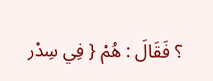؟ فَقَالَ : هُمْ { فِي سِدْر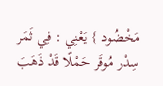مَخْضُود } يَعْنِي : فِي ثَمَر سِدْر مُوقَر حَمْلًا قَدْ ذَهَبَ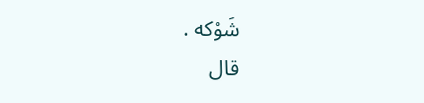شَوْكه .
قال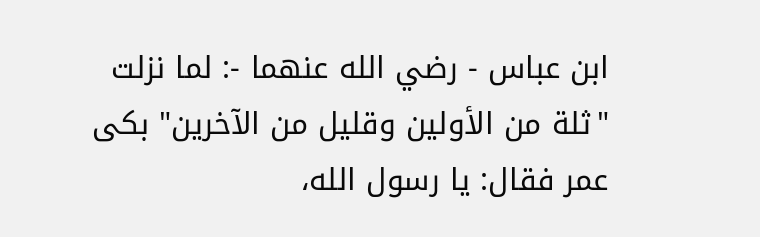ابن عباس - رضي الله عنهما -: لما نزلت "ثلة من الأولين وقليل من الآخرين" بكى عمر فقال: يا رسول الله،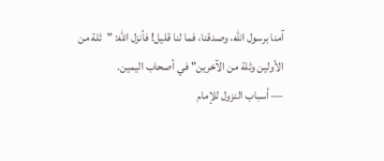آمنا برسول الله، وصدقنا، فما لنا قليل! فأنزل الله: "ثلة من الأولين وثلة من الآخرين" في أصحاب اليمين.
— أسباب النزول للإمام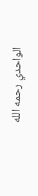الواحدي رحمه الله